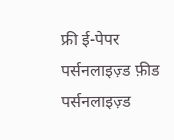फ्री ई-पेपर
पर्सनलाइज़्ड फ़ीड
पर्सनलाइज़्ड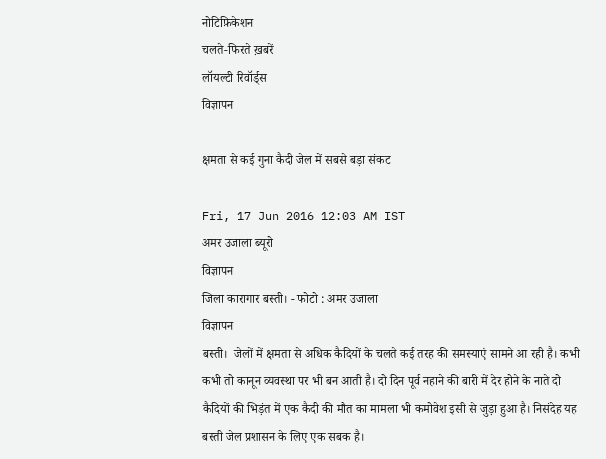नोटिफ़िकेशन
चलते-फिरते ख़बरें
लॉयल्टी रिवॉर्ड्स
विज्ञापन

क्षमता से कई गुना कैदी जेल में सबसे बड़ा संकट

Fri, 17 Jun 2016 12:03 AM IST
अमर उजाला ब्यूरो
विज्ञापन
जिला कारागार बस्ती। - फोटो : अमर उजाला
विज्ञापन
बस्ती।  जेलों में क्षमता से अधिक कैदियों के चलते कई तरह की समस्याएं सामने आ रही है। कभी कभी तो कानून व्यवस्था पर भी बन आती है। दो दिन पूर्व नहाने की बारी में देर होने के नाते दो कैदियों की भिड़ंत में एक कैदी की मौत का मामला भी कमोवेश इसी से जुड़ा हुआ है। निसंदेह यह बस्ती जेल प्रशासन के लिए एक सबक है।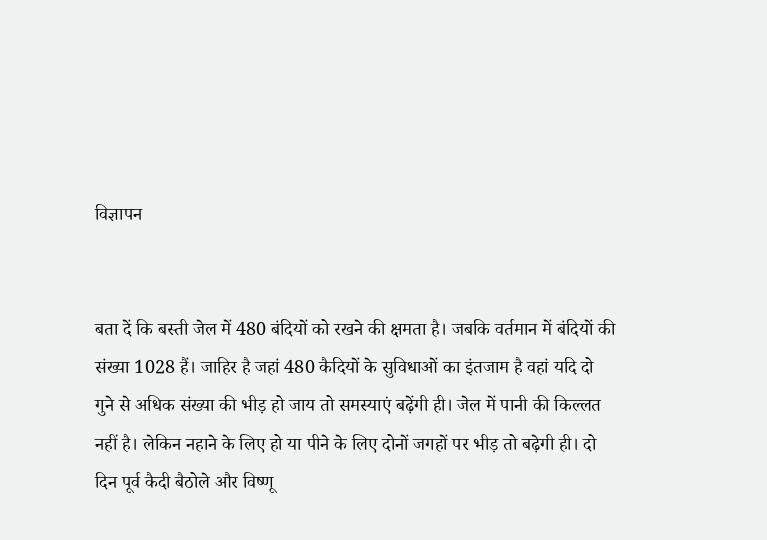विज्ञापन


बता दें कि बस्ती जेल में 480 बंदियों को रखने की क्षमता है। जबकि वर्तमान में बंदियों की संख्या 1028 हैं। जाहिर है जहां 480 कैदियों के सुविधाओं का इंतजाम है वहां यदि दो गुने से अधिक संख्या की भीड़ हो जाय तो समस्याएं बढ़ेंगी ही। जेल में पानी की किल्लत नहीं है। लेकिन नहाने के लिए हो या पीने के लिए दोनों जगहों पर भीड़ तो बढ़ेगी ही। दो दिन पूर्व कैदी बैठोले और विष्णू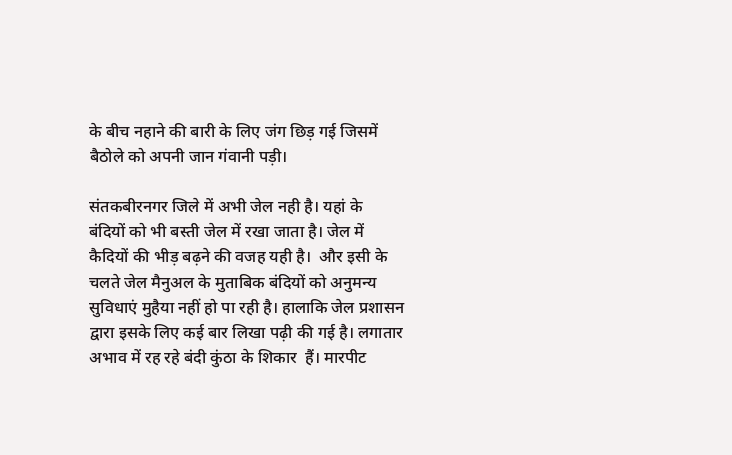के बीच नहाने की बारी के लिए जंग छिड़ गई जिसमें बैठोले को अपनी जान गंवानी पड़ी।

संतकबीरनगर जिले में अभी जेल नही है। यहां के  बंदियों को भी बस्ती जेल में रखा जाता है। जेल में कैदियों की भीड़ बढ़ने की वजह यही है।  और इसी के  चलते जेल मैनुअल के मुताबिक बंदियों को अनुमन्य सुविधाएं मुहैया नहीं हो पा रही है। हालाकि जेल प्रशासन द्वारा इसके लिए कई बार लिखा पढ़ी की गई है। लगातार अभाव में रह रहे बंदी कुंठा के शिकार  हैं। मारपीट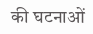की घटनाओं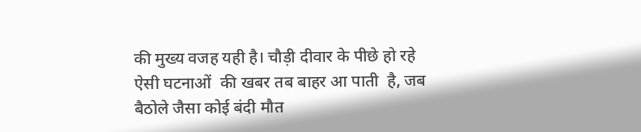की मुख्य वजह यही है। चौड़ी दीवार के पीछे हो रहे ऐसी घटनाओं  की खबर तब बाहर आ पाती  है, जब बैठोले जैसा कोई बंदी मौत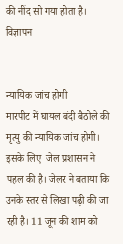की नींद सो गया होता है।
विज्ञापन


न्यायिक जांच होगी
मारपीट में घायल बंदी बैठोले की मृत्यु की न्यायिक जांच होगी। इसके लिए  जेल प्रशासन ने पहल की है। जेलर ने बताया कि उनके स्तर से लिखा पढ़ी की जा  रही है। 11 जून की शाम को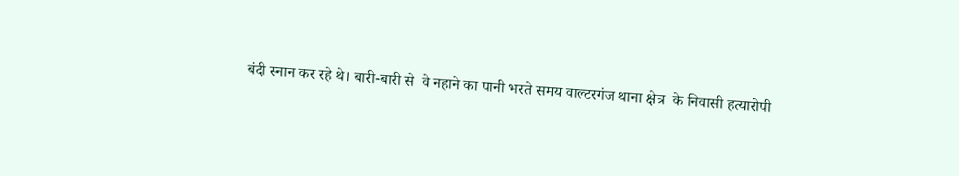बंदी स्नान कर रहे थे। बारी-बारी से  वे नहाने का पानी भरते समय वाल्टरगंज थाना क्षेत्र  के निवासी हत्यारोपी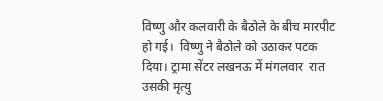विष्णु और कलवारी के बैठोले के बीच मारपीट हो गई।  विष्णु ने बैठोले को उठाकर पटक दिया। ट्रामा सेंटर लखनऊ में मंगलवार  रात उसकी मृत्यु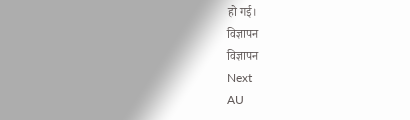हो गई।
विज्ञापन
विज्ञापन
Next
AU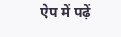ऐप में पढ़ें